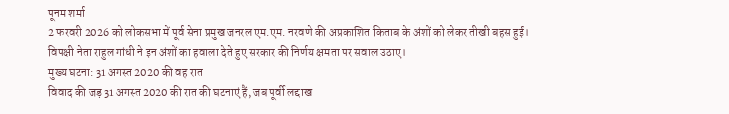पूनम शर्मा
2 फरवरी 2026 को लोकसभा में पूर्व सेना प्रमुख जनरल एम.एम. नरवणे की अप्रकाशित किताब के अंशों को लेकर तीखी बहस हुई। विपक्षी नेता राहुल गांधी ने इन अंशों का हवाला देते हुए सरकार की निर्णय क्षमता पर सवाल उठाए।
मुख्य घटना: 31 अगस्त 2020 की वह रात
विवाद की जड़ 31 अगस्त 2020 की रात की घटनाएं हैं, जब पूर्वी लद्दाख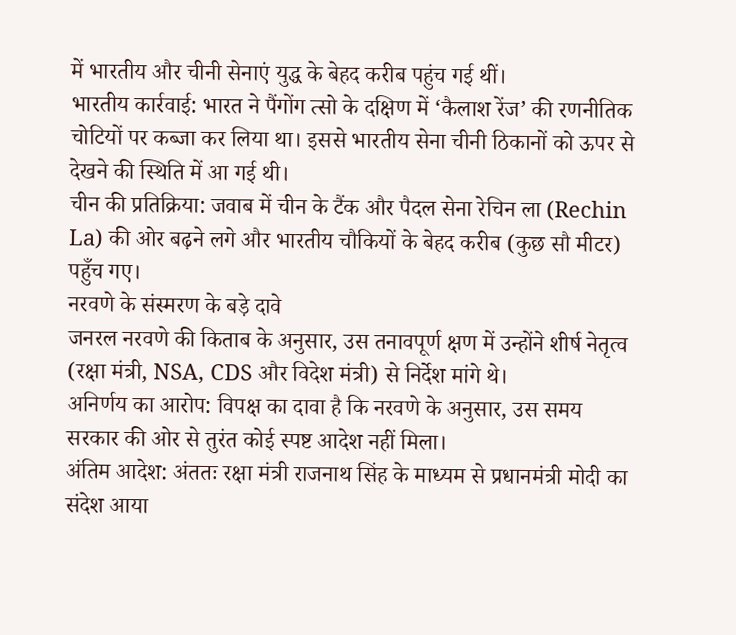में भारतीय और चीनी सेनाएं युद्ध के बेहद करीब पहुंच गई थीं।
भारतीय कार्रवाई: भारत ने पैंगोंग त्सो के दक्षिण में ‘कैलाश रेंज’ की रणनीतिक चोटियों पर कब्जा कर लिया था। इससे भारतीय सेना चीनी ठिकानों को ऊपर से देखने की स्थिति में आ गई थी।
चीन की प्रतिक्रिया: जवाब में चीन के टैंक और पैदल सेना रेचिन ला (Rechin La) की ओर बढ़ने लगे और भारतीय चौकियों के बेहद करीब (कुछ सौ मीटर) पहुँच गए।
नरवणे के संस्मरण के बड़े दावे
जनरल नरवणे की किताब के अनुसार, उस तनावपूर्ण क्षण में उन्होंने शीर्ष नेतृत्व (रक्षा मंत्री, NSA, CDS और विदेश मंत्री) से निर्देश मांगे थे।
अनिर्णय का आरोप: विपक्ष का दावा है कि नरवणे के अनुसार, उस समय सरकार की ओर से तुरंत कोई स्पष्ट आदेश नहीं मिला।
अंतिम आदेश: अंततः रक्षा मंत्री राजनाथ सिंह के माध्यम से प्रधानमंत्री मोदी का संदेश आया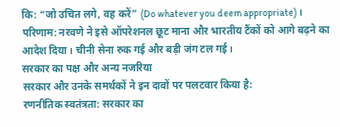कि: “जो उचित लगे, वह करें” (Do whatever you deem appropriate)।
परिणाम: नरवणे ने इसे ऑपरेशनल छूट माना और भारतीय टैंकों को आगे बढ़ने का आदेश दिया। चीनी सेना रुक गई और बड़ी जंग टल गई।
सरकार का पक्ष और अन्य नजरिया
सरकार और उनके समर्थकों ने इन दावों पर पलटवार किया है:
रणनीतिक स्वतंत्रता: सरकार का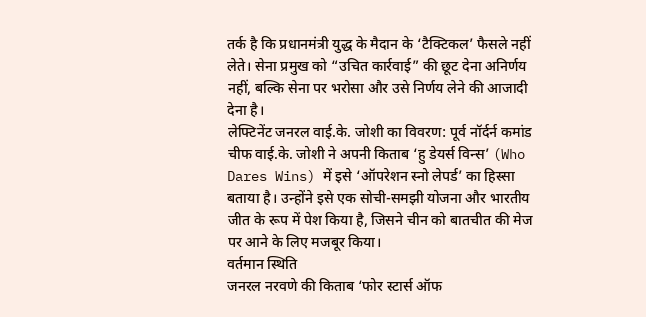तर्क है कि प्रधानमंत्री युद्ध के मैदान के ‘टैक्टिकल’ फैसले नहीं लेते। सेना प्रमुख को “उचित कार्रवाई” की छूट देना अनिर्णय नहीं, बल्कि सेना पर भरोसा और उसे निर्णय लेने की आजादी देना है।
लेफ्टिनेंट जनरल वाई.के. जोशी का विवरण: पूर्व नॉर्दर्न कमांड चीफ वाई.के. जोशी ने अपनी किताब ‘हु डेयर्स विन्स’ (Who Dares Wins) में इसे ‘ऑपरेशन स्नो लेपर्ड’ का हिस्सा बताया है। उन्होंने इसे एक सोची-समझी योजना और भारतीय जीत के रूप में पेश किया है, जिसने चीन को बातचीत की मेज पर आने के लिए मजबूर किया।
वर्तमान स्थिति
जनरल नरवणे की किताब ‘फोर स्टार्स ऑफ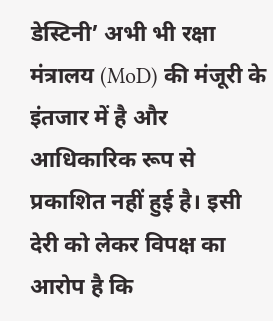डेस्टिनी’ अभी भी रक्षा मंत्रालय (MoD) की मंजूरी के इंतजार में है और आधिकारिक रूप से प्रकाशित नहीं हुई है। इसी देरी को लेकर विपक्ष का आरोप है कि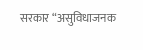सरकार “असुविधाजनक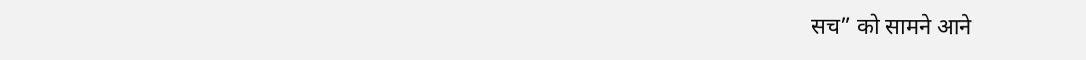सच” को सामने आने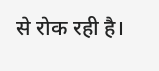से रोक रही है।